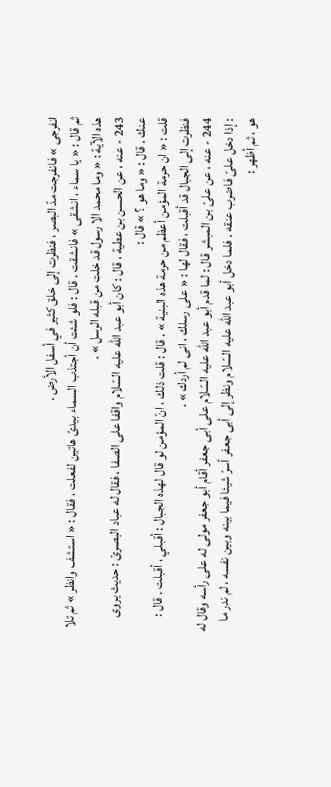انفرجى » فانفرجت مدّ البصر ، فنظرت إلى خلق كثير في أسفل الأرض .
ثم قال : « يا سماء ، انشقى » فانشقت . قال : فلو شئت أن أجتذب السماء بيدىّ هاتين لفعلت ، فقال : « استشف وانظر » ثم تلا هذه الآية : « وما محمد الا رسول قد خلت من قبله الرسل » .
243 - عنه ، عن الحسن بن عطية ، قال : كان أبو عبد اللّه عليه السّلام واقفا على الصفا ، فقال له عباد البصرىّ : حديث يروى عنك . قال : « وما هو ؟ » قال :
قلت : « ان حرمة المؤمن أعظم من حرمة هذه البنية » . قال : قلت ذلك ، انّ المؤمن لو قال لهذه الجبال : أقبلي ، أقبلت . قال : فنظرت إلى الجبال قد أقبلت ، فقال لها : « على رسلك ، انى لم أردك » .
244 - عنه ، عن علىّ بن المبشر قال : لما قدم أبو عبد اللّه عليه السّلام على أبى جعفر أقام أبو جعفر مولى له على رأسه وقال له : إذا دخل علىّ فاضرب عنقه . فلما دخل أبو عبد اللّه عليه السّلام ونظر إلى أبى جعفر أسرّ شيئا فيما بينه وبين نفسه ، لم ندر ما هو ، ثم أظهر :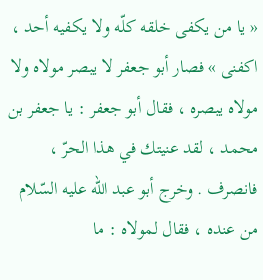« يا من يكفى خلقه كلّه ولا يكفيه أحد ، اكفنى » فصار أبو جعفر لا يبصر مولاه ولا مولاه يبصره ، فقال أبو جعفر : يا جعفر بن محمد ، لقد عنيتك في هذا الحرّ ، فانصرف . وخرج أبو عبد اللّه عليه السّلام من عنده ، فقال لمولاه : ما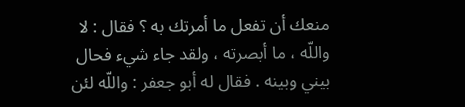منعك أن تفعل ما أمرتك به ؟ فقال : لا واللّه ، ما أبصرته ، ولقد جاء شيء فحال بيني وبينه . فقال له أبو جعفر : واللّه لئن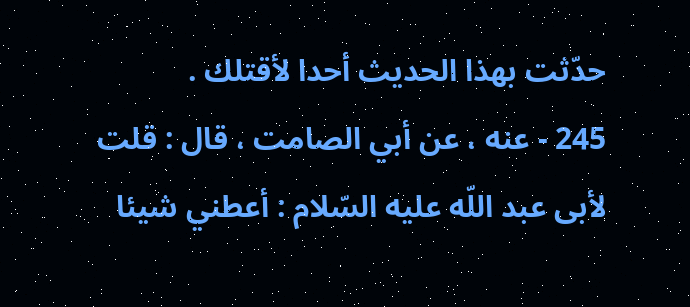حدّثت بهذا الحديث أحدا لأقتلك .
245 - عنه ، عن أبي الصامت ، قال : قلت لأبى عبد اللّه عليه السّلام : أعطني شيئا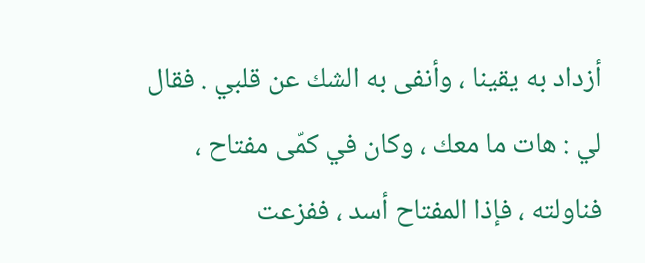أزداد به يقينا ، وأنفى به الشك عن قلبي . فقال لي : هات ما معك ، وكان في كمّى مفتاح ، فناولته ، فإذا المفتاح أسد ، ففزعت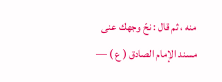منه ، ثم قال : نحّ وجهك عنى
مسند الإمام الصادق ( ع ) —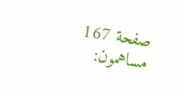صفحة 167
مساهمون: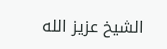الشيخ عزيز الله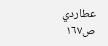عطاردي
ص١٦٧